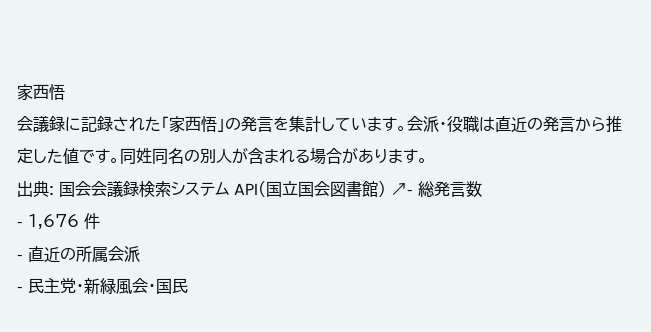家西悟
会議録に記録された「家西悟」の発言を集計しています。会派・役職は直近の発言から推定した値です。同姓同名の別人が含まれる場合があります。
出典: 国会会議録検索システム API(国立国会図書館) ↗- 総発言数
- 1,676 件
- 直近の所属会派
- 民主党・新緑風会・国民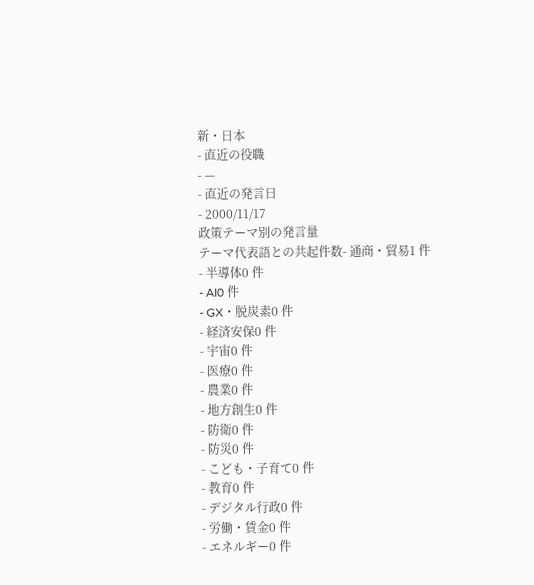新・日本
- 直近の役職
- —
- 直近の発言日
- 2000/11/17
政策テーマ別の発言量
テーマ代表語との共起件数- 通商・貿易1 件
- 半導体0 件
- AI0 件
- GX・脱炭素0 件
- 経済安保0 件
- 宇宙0 件
- 医療0 件
- 農業0 件
- 地方創生0 件
- 防衛0 件
- 防災0 件
- こども・子育て0 件
- 教育0 件
- デジタル行政0 件
- 労働・賃金0 件
- エネルギー0 件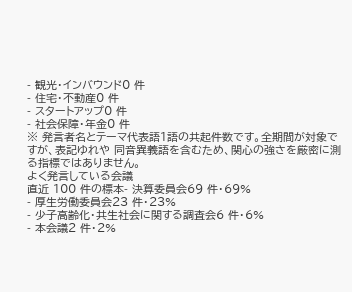- 観光・インバウンド0 件
- 住宅・不動産0 件
- スタートアップ0 件
- 社会保障・年金0 件
※ 発言者名とテーマ代表語1語の共起件数です。全期間が対象ですが、表記ゆれや 同音異義語を含むため、関心の強さを厳密に測る指標ではありません。
よく発言している会議
直近 100 件の標本- 決算委員会69 件・69%
- 厚生労働委員会23 件・23%
- 少子高齢化・共生社会に関する調査会6 件・6%
- 本会議2 件・2%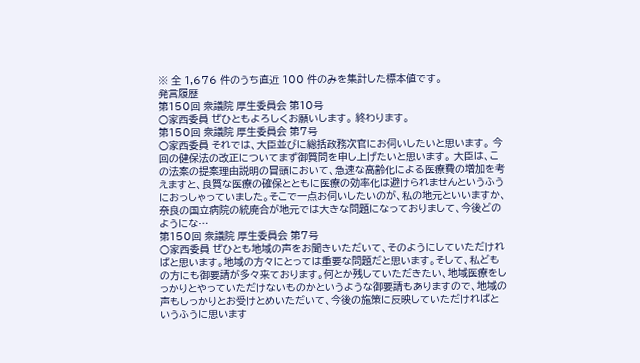※ 全 1,676 件のうち直近 100 件のみを集計した標本値です。
発言履歴
第150回 衆議院 厚生委員会 第10号
○家西委員 ぜひともよろしくお願いします。 終わります。
第150回 衆議院 厚生委員会 第7号
○家西委員 それでは、大臣並びに総括政務次官にお伺いしたいと思います。 今回の健保法の改正についてまず御質問を申し上げたいと思います。 大臣は、この法案の提案理由説明の冒頭において、急速な高齢化による医療費の増加を考えますと、良質な医療の確保とともに医療の効率化は避けられませんというふうにおっしゃっていました。そこで一点お伺いしたいのが、私の地元といいますか、奈良の国立病院の統廃合が地元では大きな問題になっておりまして、今後どのようにな…
第150回 衆議院 厚生委員会 第7号
○家西委員 ぜひとも地域の声をお聞きいただいて、そのようにしていただければと思います。地域の方々にとっては重要な問題だと思います。そして、私どもの方にも御要請が多々来ております。何とか残していただきたい、地域医療をしっかりとやっていただけないものかというような御要請もありますので、地域の声もしっかりとお受けとめいただいて、今後の施策に反映していただければというふうに思います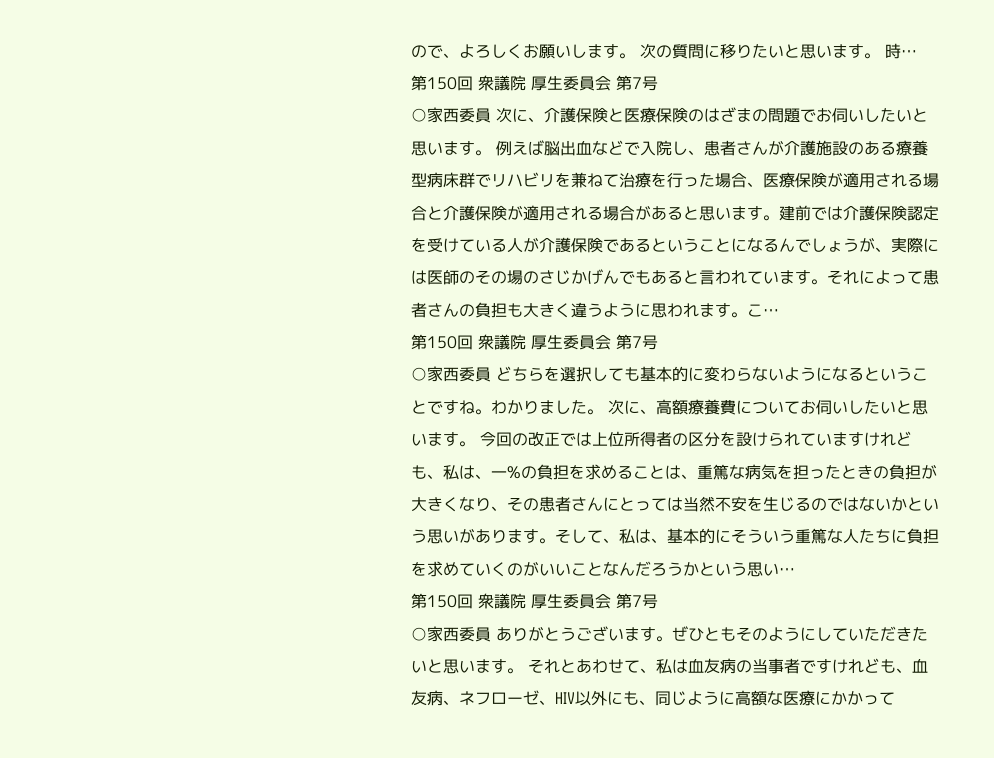ので、よろしくお願いします。 次の質問に移りたいと思います。 時…
第150回 衆議院 厚生委員会 第7号
○家西委員 次に、介護保険と医療保険のはざまの問題でお伺いしたいと思います。 例えば脳出血などで入院し、患者さんが介護施設のある療養型病床群でリハビリを兼ねて治療を行った場合、医療保険が適用される場合と介護保険が適用される場合があると思います。建前では介護保険認定を受けている人が介護保険であるということになるんでしょうが、実際には医師のその場のさじかげんでもあると言われています。それによって患者さんの負担も大きく違うように思われます。こ…
第150回 衆議院 厚生委員会 第7号
○家西委員 どちらを選択しても基本的に変わらないようになるということですね。わかりました。 次に、高額療養費についてお伺いしたいと思います。 今回の改正では上位所得者の区分を設けられていますけれども、私は、一%の負担を求めることは、重篤な病気を担ったときの負担が大きくなり、その患者さんにとっては当然不安を生じるのではないかという思いがあります。そして、私は、基本的にそういう重篤な人たちに負担を求めていくのがいいことなんだろうかという思い…
第150回 衆議院 厚生委員会 第7号
○家西委員 ありがとうございます。ぜひともそのようにしていただきたいと思います。 それとあわせて、私は血友病の当事者ですけれども、血友病、ネフローゼ、HIV以外にも、同じように高額な医療にかかって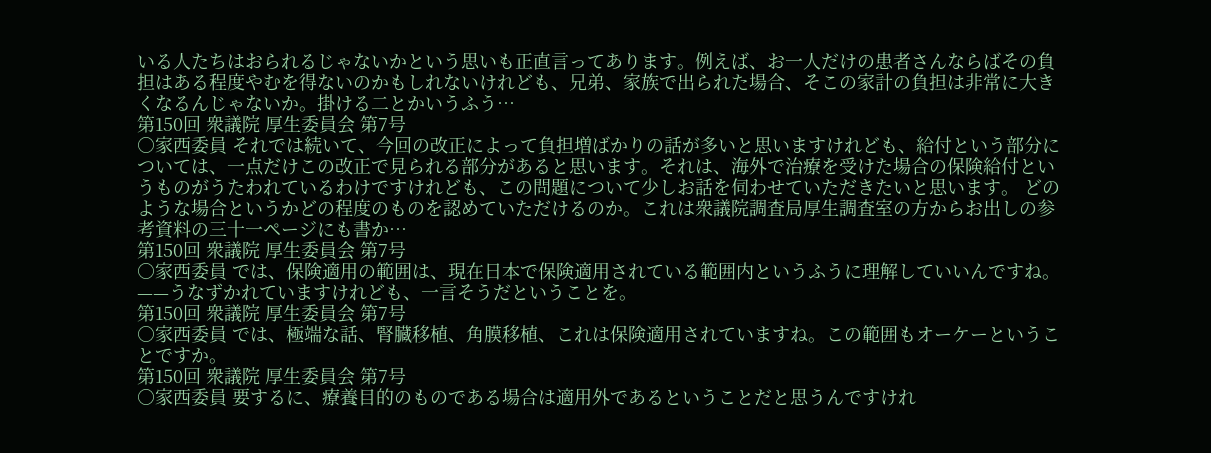いる人たちはおられるじゃないかという思いも正直言ってあります。例えば、お一人だけの患者さんならばその負担はある程度やむを得ないのかもしれないけれども、兄弟、家族で出られた場合、そこの家計の負担は非常に大きくなるんじゃないか。掛ける二とかいうふう…
第150回 衆議院 厚生委員会 第7号
○家西委員 それでは続いて、今回の改正によって負担増ばかりの話が多いと思いますけれども、給付という部分については、一点だけこの改正で見られる部分があると思います。それは、海外で治療を受けた場合の保険給付というものがうたわれているわけですけれども、この問題について少しお話を伺わせていただきたいと思います。 どのような場合というかどの程度のものを認めていただけるのか。これは衆議院調査局厚生調査室の方からお出しの参考資料の三十一ページにも書か…
第150回 衆議院 厚生委員会 第7号
○家西委員 では、保険適用の範囲は、現在日本で保険適用されている範囲内というふうに理解していいんですね。——うなずかれていますけれども、一言そうだということを。
第150回 衆議院 厚生委員会 第7号
○家西委員 では、極端な話、腎臓移植、角膜移植、これは保険適用されていますね。この範囲もオーケーということですか。
第150回 衆議院 厚生委員会 第7号
○家西委員 要するに、療養目的のものである場合は適用外であるということだと思うんですけれ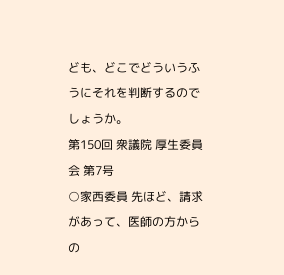ども、どこでどういうふうにそれを判断するのでしょうか。
第150回 衆議院 厚生委員会 第7号
○家西委員 先ほど、請求があって、医師の方からの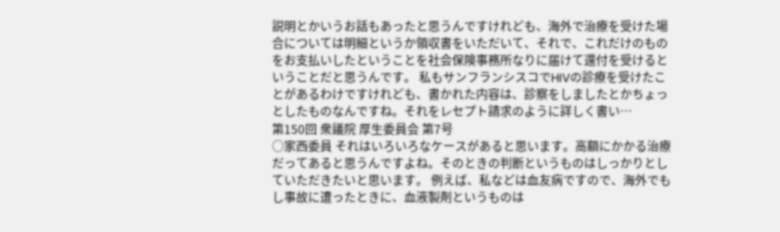説明とかいうお話もあったと思うんですけれども、海外で治療を受けた場合については明細というか領収書をいただいて、それで、これだけのものをお支払いしたということを社会保険事務所なりに届けて還付を受けるということだと思うんです。 私もサンフランシスコでHIVの診療を受けたことがあるわけですけれども、書かれた内容は、診察をしましたとかちょっとしたものなんですね。それをレセプト請求のように詳しく書い…
第150回 衆議院 厚生委員会 第7号
○家西委員 それはいろいろなケースがあると思います。高額にかかる治療だってあると思うんですよね。そのときの判断というものはしっかりとしていただきたいと思います。 例えば、私などは血友病ですので、海外でもし事故に遭ったときに、血液製剤というものは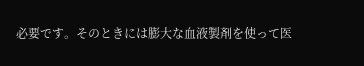必要です。そのときには膨大な血液製剤を使って医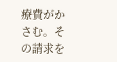療費がかさむ。その請求を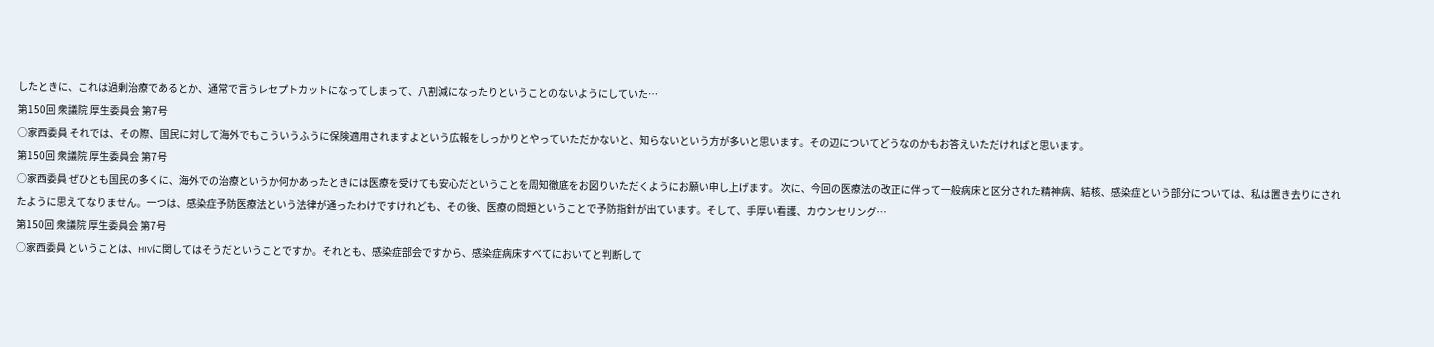したときに、これは過剰治療であるとか、通常で言うレセプトカットになってしまって、八割減になったりということのないようにしていた…
第150回 衆議院 厚生委員会 第7号
○家西委員 それでは、その際、国民に対して海外でもこういうふうに保険適用されますよという広報をしっかりとやっていただかないと、知らないという方が多いと思います。その辺についてどうなのかもお答えいただければと思います。
第150回 衆議院 厚生委員会 第7号
○家西委員 ぜひとも国民の多くに、海外での治療というか何かあったときには医療を受けても安心だということを周知徹底をお図りいただくようにお願い申し上げます。 次に、今回の医療法の改正に伴って一般病床と区分された精神病、結核、感染症という部分については、私は置き去りにされたように思えてなりません。一つは、感染症予防医療法という法律が通ったわけですけれども、その後、医療の問題ということで予防指針が出ています。そして、手厚い看護、カウンセリング…
第150回 衆議院 厚生委員会 第7号
○家西委員 ということは、HIVに関してはそうだということですか。それとも、感染症部会ですから、感染症病床すべてにおいてと判断して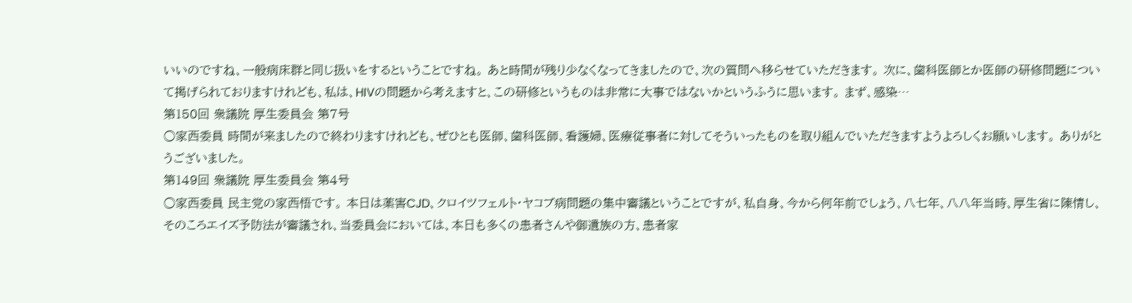いいのですね、一般病床群と同じ扱いをするということですね。 あと時間が残り少なくなってきましたので、次の質問へ移らせていただきます。 次に、歯科医師とか医師の研修問題について掲げられておりますけれども、私は、HIVの問題から考えますと、この研修というものは非常に大事ではないかというふうに思います。 まず、感染…
第150回 衆議院 厚生委員会 第7号
○家西委員 時間が来ましたので終わりますけれども、ぜひとも医師、歯科医師、看護婦、医療従事者に対してそういったものを取り組んでいただきますようよろしくお願いします。 ありがとうございました。
第149回 衆議院 厚生委員会 第4号
○家西委員 民主党の家西悟です。 本日は薬害CJD、クロイツフェルト・ヤコブ病問題の集中審議ということですが、私自身、今から何年前でしょう、八七年、八八年当時、厚生省に陳情し、そのころエイズ予防法が審議され、当委員会においては、本日も多くの患者さんや御遺族の方、患者家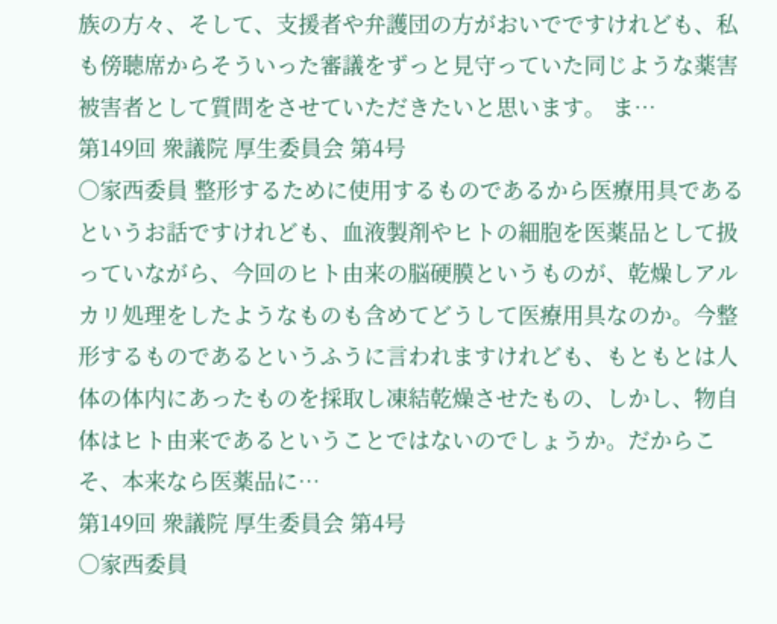族の方々、そして、支援者や弁護団の方がおいでですけれども、私も傍聴席からそういった審議をずっと見守っていた同じような薬害被害者として質問をさせていただきたいと思います。 ま…
第149回 衆議院 厚生委員会 第4号
○家西委員 整形するために使用するものであるから医療用具であるというお話ですけれども、血液製剤やヒトの細胞を医薬品として扱っていながら、今回のヒト由来の脳硬膜というものが、乾燥しアルカリ処理をしたようなものも含めてどうして医療用具なのか。今整形するものであるというふうに言われますけれども、もともとは人体の体内にあったものを採取し凍結乾燥させたもの、しかし、物自体はヒト由来であるということではないのでしょうか。だからこそ、本来なら医薬品に…
第149回 衆議院 厚生委員会 第4号
○家西委員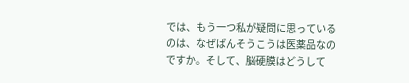では、もう一つ私が疑問に思っているのは、なぜばんそうこうは医薬品なのですか。そして、脳硬膜はどうして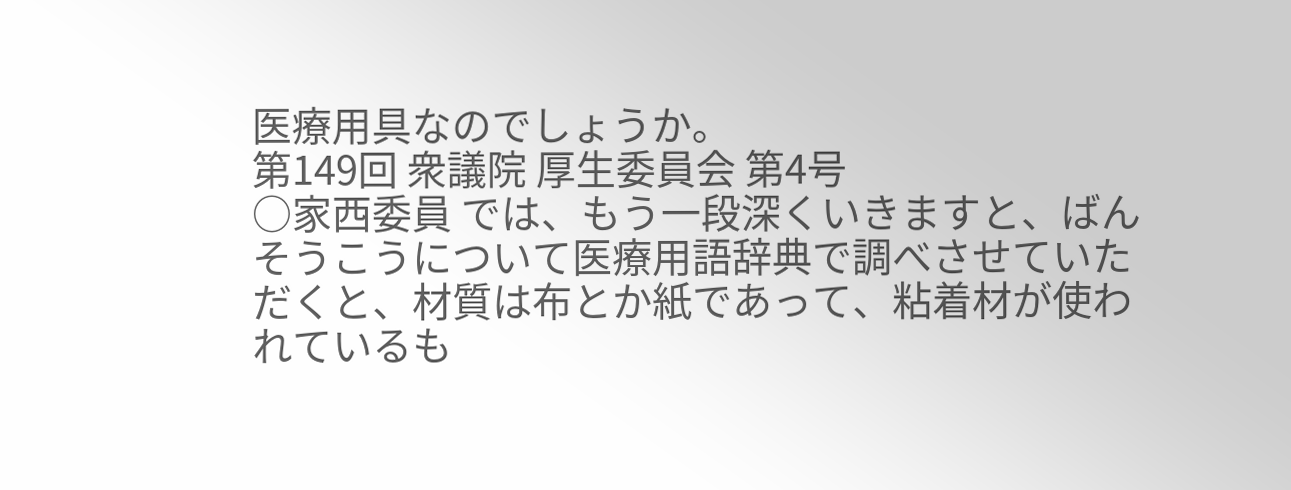医療用具なのでしょうか。
第149回 衆議院 厚生委員会 第4号
○家西委員 では、もう一段深くいきますと、ばんそうこうについて医療用語辞典で調べさせていただくと、材質は布とか紙であって、粘着材が使われているも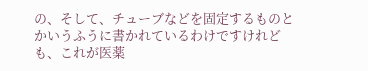の、そして、チューブなどを固定するものとかいうふうに書かれているわけですけれども、これが医薬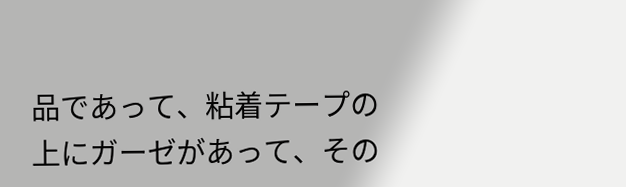品であって、粘着テープの上にガーゼがあって、その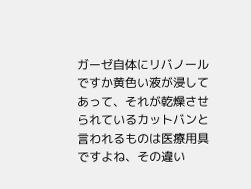ガーゼ自体にリバノールですか黄色い液が浸してあって、それが乾燥させられているカットバンと言われるものは医療用具ですよね、その違い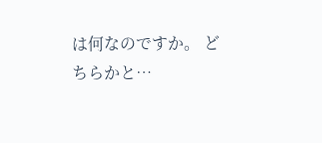は何なのですか。 どちらかと…